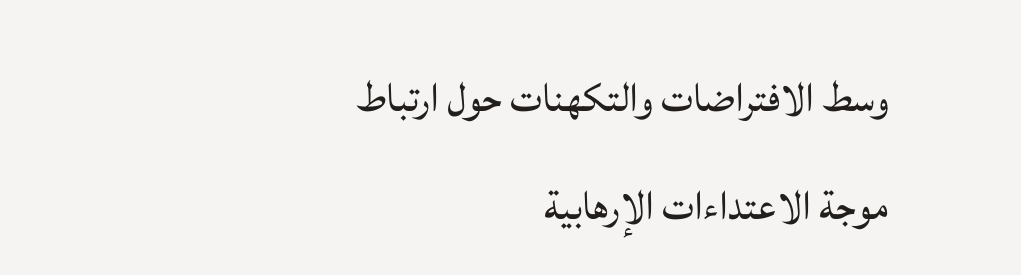وسط الافتراضات والتكهنات حول ارتباط موجة الاعتداءات الإرهابية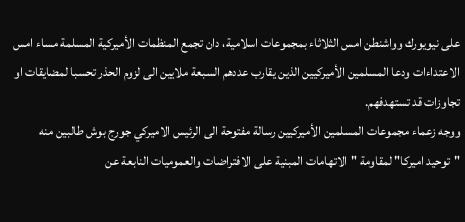على نيويورك وواشنطن امس الثلاثاء بمجموعات اسلامية، دان تجمع المنظمات الأميركية المسلمة مساء امس الاعتداءات ودعا المسلمين الأميركيين الذين يقارب عددهم السبعة ملايين الى لزوم الحذر تحسبا لمضايقات او تجاوزات قد تستهدفهم.
ووجه زعماء مجموعات المسلمين الأميركيين رسالة مفتوحة الى الرئيس الاميركي جورج بوش طالبين منه "توحيد اميركا" لمقاومة "الاتهامات المبنية على الافتراضات والعموميات النابعة عن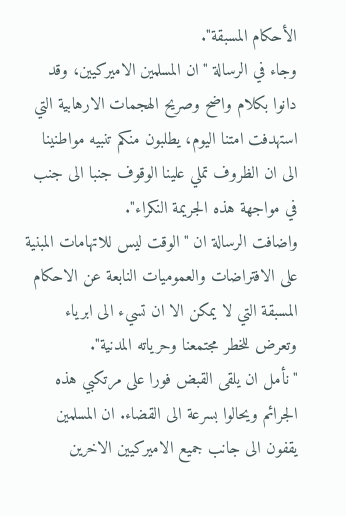الأحكام المسبقة".
وجاء في الرسالة "ان المسلمين الاميركيين، وقد دانوا بكلام واضح وصريح الهجمات الارهابية التي استهدفت امتنا اليوم، يطلبون منكم تنبيه مواطنينا الى ان الظروف تملي علينا الوقوف جنبا الى جنب في مواجهة هذه الجريمة النكراء".
واضافت الرسالة ان "الوقت ليس للاتهامات المبنية على الافتراضات والعموميات النابعة عن الاحكام المسبقة التي لا يمكن الا ان تسيء الى ابرياء وتعرض للخطر مجتمعنا وحرياته المدنية".
"نأمل ان يلقى القبض فورا على مرتكبي هذه الجرائم ويحالوا بسرعة الى القضاء. ان المسلمين يقفون الى جانب جميع الاميركيين الاخرين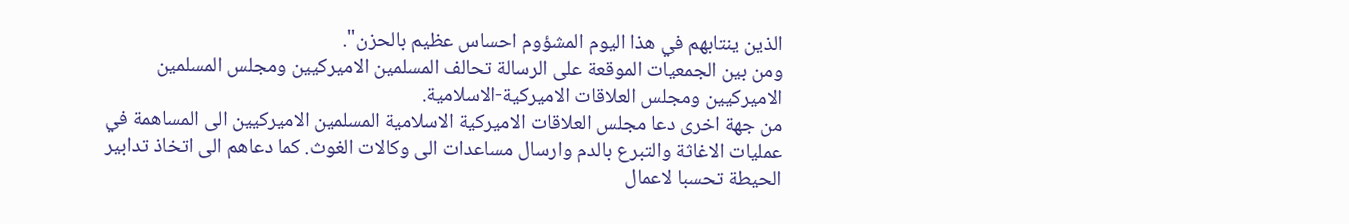الذين ينتابهم في هذا اليوم المشؤوم احساس عظيم بالحزن".
ومن بين الجمعيات الموقعة على الرسالة تحالف المسلمين الاميركيين ومجلس المسلمين الاميركيين ومجلس العلاقات الاميركية-الاسلامية.
من جهة اخرى دعا مجلس العلاقات الاميركية الاسلامية المسلمين الاميركيين الى المساهمة في عمليات الاغاثة والتبرع بالدم وارسال مساعدات الى وكالات الغوث. كما دعاهم الى اتخاذ تدابير الحيطة تحسبا لاعمال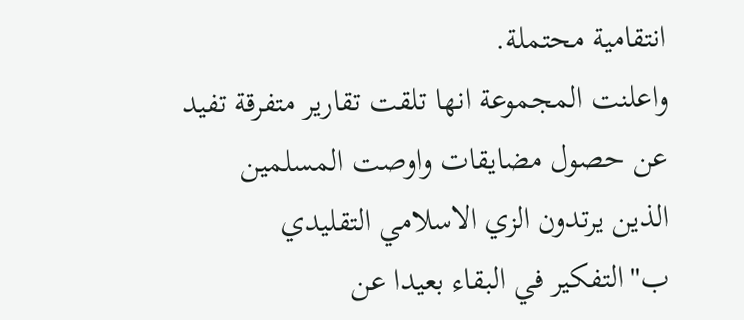انتقامية محتملة.
واعلنت المجموعة انها تلقت تقارير متفرقة تفيد عن حصول مضايقات واوصت المسلمين الذين يرتدون الزي الاسلامي التقليدي ب"التفكير في البقاء بعيدا عن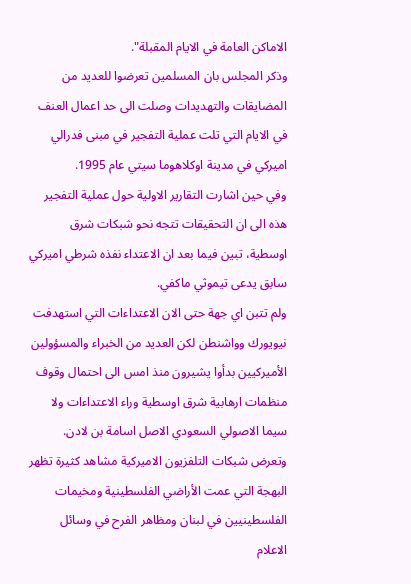الاماكن العامة في الايام المقبلة".
وذكر المجلس بان المسلمين تعرضوا للعديد من المضايقات والتهديدات وصلت الى حد اعمال العنف في الايام التي تلت عملية التفجير في مبنى فدرالي اميركي في مدينة اوكلاهوما سيتي عام 1995.
وفي حين اشارت التقارير الاولية حول عملية التفجير هذه الى ان التحقيقات تتجه نحو شبكات شرق اوسطية، تبين فيما بعد ان الاعتداء نفذه شرطي اميركي سابق يدعى تيموثي ماكفي.
ولم تتبن اي جهة حتى الان الاعتداءات التي استهدفت نيويورك وواشنطن لكن العديد من الخبراء والمسؤولين الأميركيين بدأوا يشيرون منذ امس الى احتمال وقوف منظمات ارهابية شرق اوسطية وراء الاعتداءات ولا سيما الاصولي السعودي الاصل اسامة بن لادن.
وتعرض شبكات التلفزيون الاميركية مشاهد كثيرة تظهر البهجة التي عمت الأراضي الفلسطينية ومخيمات الفلسطينيين في لبنان ومظاهر الفرح في وسائل الاعلام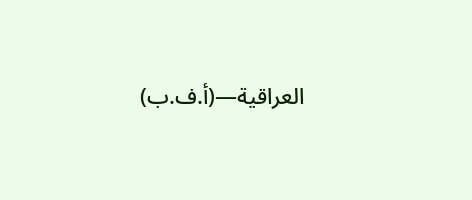العراقية—(أ.ف.ب)